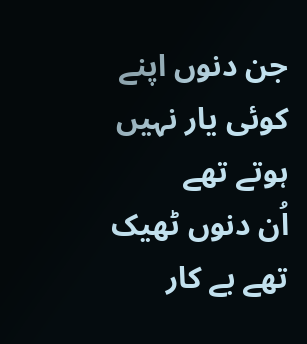جن دنوں اپنے کوئی یار نہیں ہوتے تھے
اُن دنوں ٹھیک تھے بے کار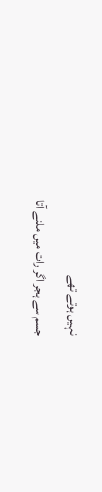نہیں ہوتے تھے
جسم سے ہجر اگر رات میں ملنے آتا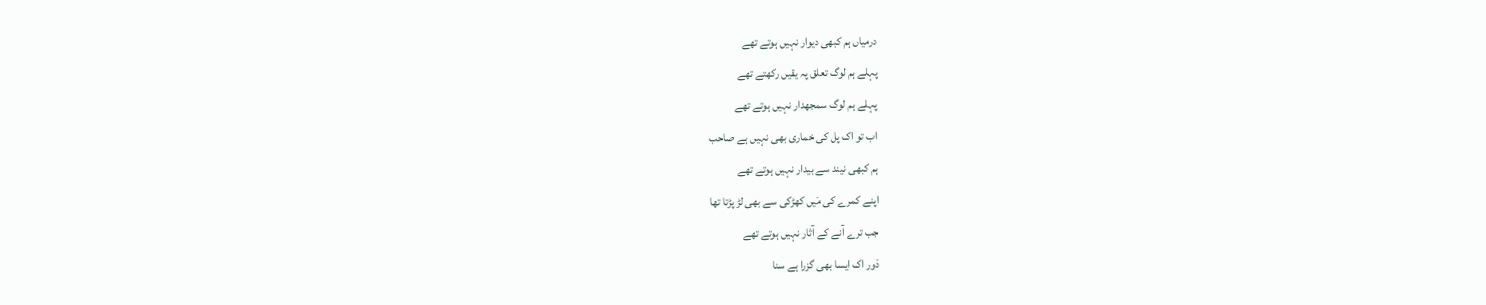درمیاں ہم کبھی دیوار نہیں ہوتے تھے
پہلے ہم لوگ تعلق پہ یقیں رکھتے تھے
پہلے ہم لوگ سمجھدار نہیں ہوتے تھے
اب تو اک پل کی خماری بھی نہیں ہے صاحب
ہم کبھی نیند سے بیدار نہیں ہوتے تھے
اپنے کمرے کی مَیں کھڑکی سے بھی لڑ پڑتا تھا
جب ترے آنے کے آثار نہیں ہوتے تھے
دَور اک ایسا بھی گزرا ہے سنا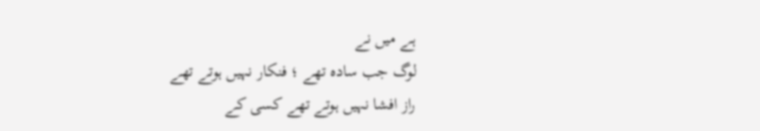ہے میں نے
لوگ جب سادہ تھے ؛ فنکار نہیں ہوتے تھے
راز افشا نہیں ہوتے تھے کسی کے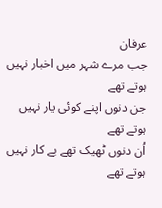عرفان
جب مرے شہر میں اخبار نہیں ہوتے تھے
جن دنوں اپنے کوئی یار نہیں ہوتے تھے
اُن دنوں ٹھیک تھے بے کار نہیں ہوتے تھے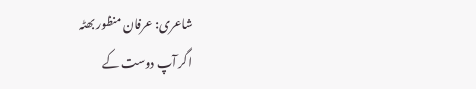شاعری: عرفان منظور بھٹہ
اگر آپ دوست کے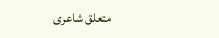متعلق شاعری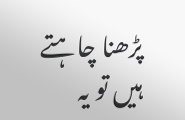پڑھنا چاہتے ہیں تو یہ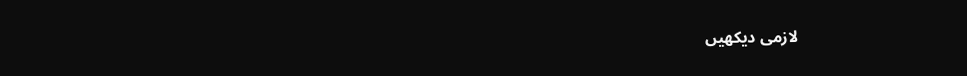لازمی دیکھیں